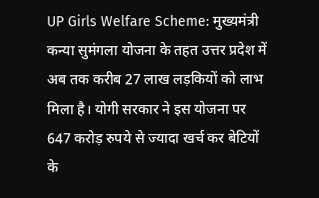UP Girls Welfare Scheme: मुख्यमंत्री कन्या सुमंगला योजना के तहत उत्तर प्रदेश में अब तक करीब 27 लाख लड़कियों को लाभ मिला है। योगी सरकार ने इस योजना पर 647 करोड़ रुपये से ज्यादा खर्च कर बेटियों के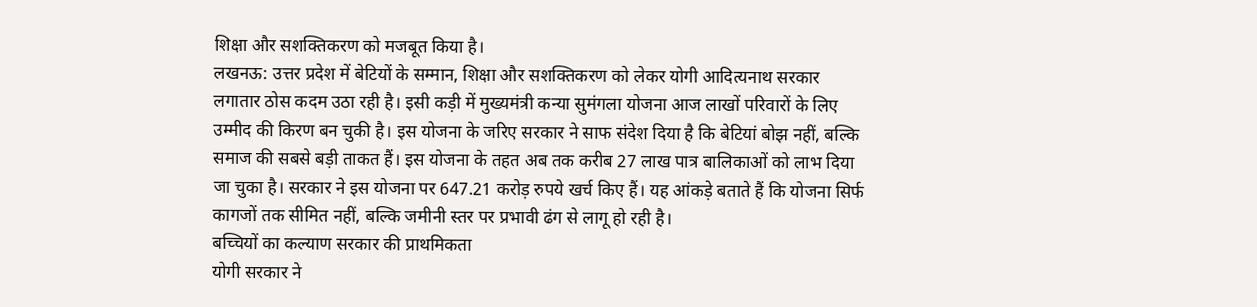शिक्षा और सशक्तिकरण को मजबूत किया है।
लखनऊ: उत्तर प्रदेश में बेटियों के सम्मान, शिक्षा और सशक्तिकरण को लेकर योगी आदित्यनाथ सरकार लगातार ठोस कदम उठा रही है। इसी कड़ी में मुख्यमंत्री कन्या सुमंगला योजना आज लाखों परिवारों के लिए उम्मीद की किरण बन चुकी है। इस योजना के जरिए सरकार ने साफ संदेश दिया है कि बेटियां बोझ नहीं, बल्कि समाज की सबसे बड़ी ताकत हैं। इस योजना के तहत अब तक करीब 27 लाख पात्र बालिकाओं को लाभ दिया जा चुका है। सरकार ने इस योजना पर 647.21 करोड़ रुपये खर्च किए हैं। यह आंकड़े बताते हैं कि योजना सिर्फ कागजों तक सीमित नहीं, बल्कि जमीनी स्तर पर प्रभावी ढंग से लागू हो रही है।
बच्चियों का कल्याण सरकार की प्राथमिकता
योगी सरकार ने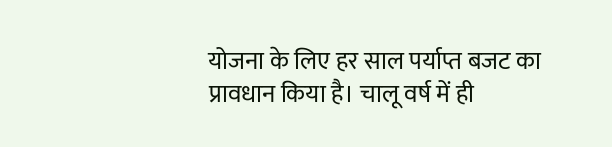योजना के लिए हर साल पर्याप्त बजट का प्रावधान किया है। चालू वर्ष में ही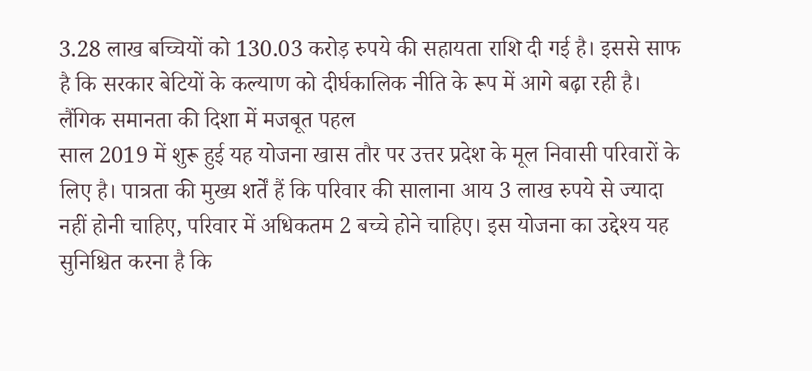3.28 लाख बच्चियों को 130.03 करोड़ रुपये की सहायता राशि दी गई है। इससे साफ है कि सरकार बेटियों के कल्याण को दीर्घकालिक नीति के रूप में आगे बढ़ा रही है।
लैंगिक समानता की दिशा में मजबूत पहल
साल 2019 में शुरू हुई यह योजना खास तौर पर उत्तर प्रदेश के मूल निवासी परिवारों के लिए है। पात्रता की मुख्य शर्तें हैं कि परिवार की सालाना आय 3 लाख रुपये से ज्यादा नहीं होनी चाहिए, परिवार में अधिकतम 2 बच्चे होने चाहिए। इस योजना का उद्देश्य यह सुनिश्चित करना है कि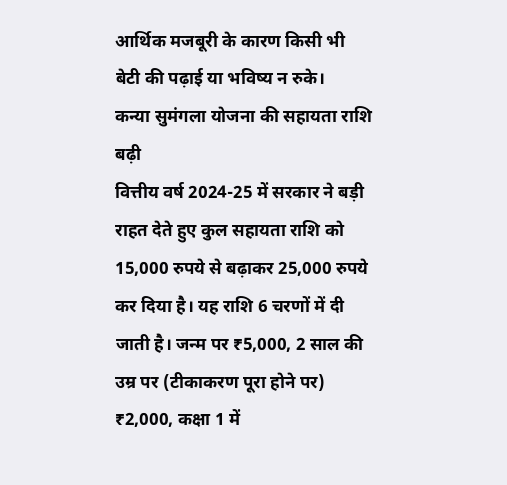आर्थिक मजबूरी के कारण किसी भी बेटी की पढ़ाई या भविष्य न रुके।
कन्या सुमंगला योजना की सहायता राशि बढ़ी
वित्तीय वर्ष 2024-25 में सरकार ने बड़ी राहत देते हुए कुल सहायता राशि को 15,000 रुपये से बढ़ाकर 25,000 रुपये कर दिया है। यह राशि 6 चरणों में दी जाती है। जन्म पर ₹5,000, 2 साल की उम्र पर (टीकाकरण पूरा होने पर) ₹2,000, कक्षा 1 में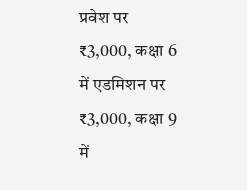प्रवेश पर ₹3,000, कक्षा 6 में एडमिशन पर ₹3,000, कक्षा 9 में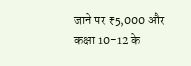जाने पर ₹5,000 और कक्षा 10-12 के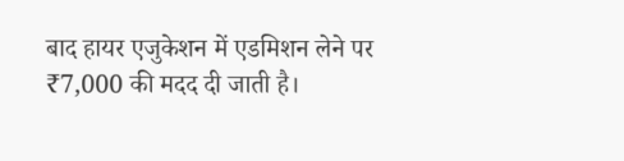बाद हायर एजुकेशन में एडमिशन लेने पर ₹7,000 की मदद दी जाती है।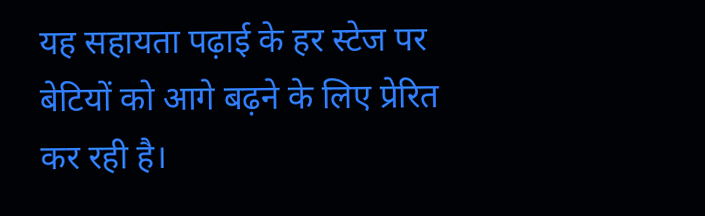यह सहायता पढ़ाई के हर स्टेज पर बेटियों को आगे बढ़ने के लिए प्रेरित कर रही है।